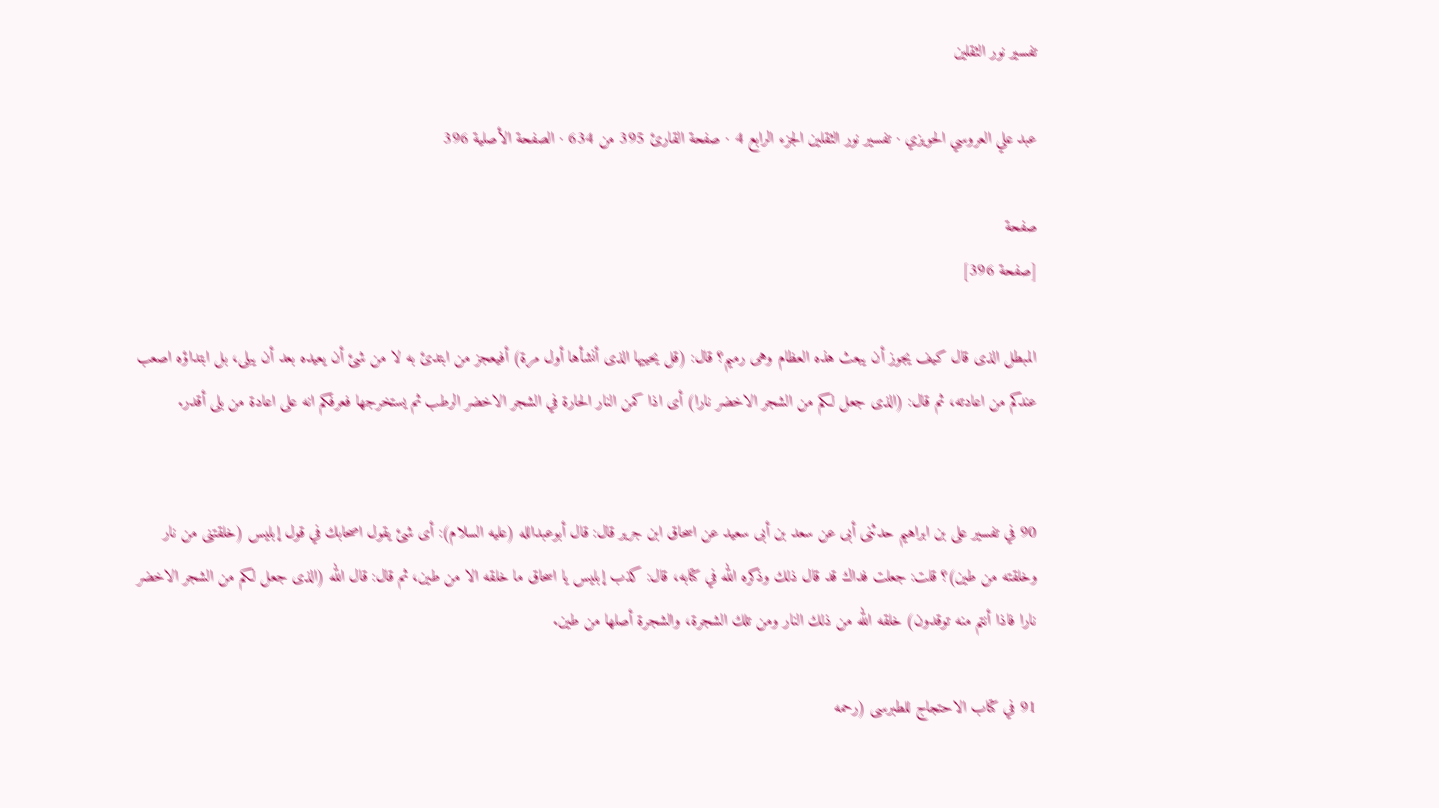تفسير نور الثقلين

عبد علي العروسي الحويزي · تفسير نور الثقلين الجزء الرابع 4 · صفحة القارئ 395 من 634 · الصفحة الأصلية 396

صفحة
[صفحة 396]

المبطل الذى قال كيف يجوز أن يبعث هذه العظام وهى رميم؟ قال: (قل يحييها الذى أنشأها أول مرة) أفيعجز من ابتدئ به لا من شئ أن يعيده بعد أن يبلى، بل ابتداؤه اصعب عندكم من اعادته، ثم قال: (الذى جعل لكم من الشجر الاخضر نارا) أى اذا كمن النار الحارة في الشجر الاخضر الرطب ثم يستخرجها فعرفكم انه على اعادة من بلى أقدر.


90 في تفسير على بن ابراهيم حدثنى أبى عن سعد بن أبى سعيد عن اسحاق ابن جرير قال: قال أبوعبدالله (عليه السلام): أى شئ يقول اصحابك في قول إبليس (خلقتنى من نار وخلقته من طين)؟ قلت: جعلت فداك قد قال ذلك وذكره الله في كتابه، قال: كذب إبليس يا اسحاق ما خلقه الا من طين، ثم قال: قال الله (الذى جعل لكم من الشجر الاخضر نارا فاذا أنتم منه توقدون) خلقه الله من ذلك النار ومن تلك الشجرة، والشجرة أصلها من طين.

91 في كتاب الاحتجاج للطبرسى (رحمه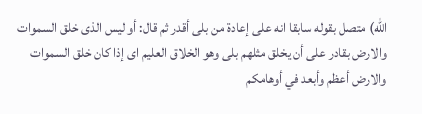الله) متصل بقوله سابقا انه على إعادة من بلى أقدر ثم قال: أو ليس الذى خلق السموات والارض بقادر على أن يخلق مثلهم بلى وهو الخلاق العليم اى إذا كان خلق السموات والارض أعظم وأبعد في أوهامكم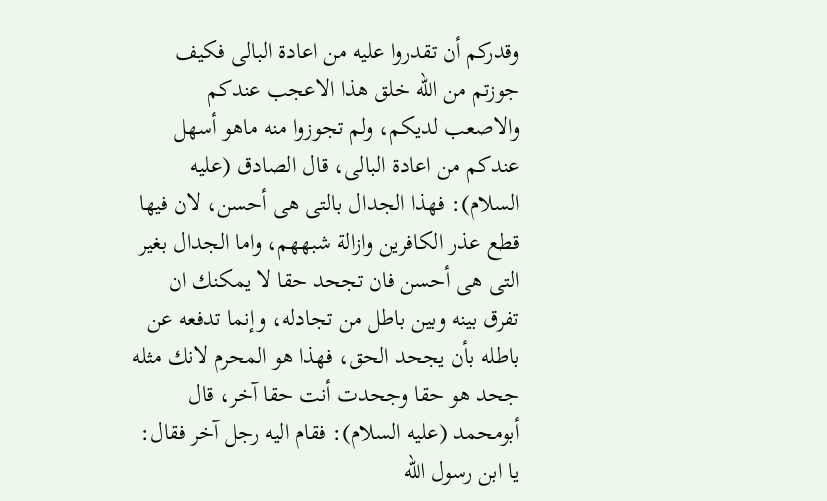وقدركم أن تقدروا عليه من اعادة البالى فكيف جوزتم من الله خلق هذا الاعجب عندكم والاصعب لديكم، ولم تجوزوا منه ماهو أسهل عندكم من اعادة البالى، قال الصادق (عليه السلام): فهذا الجدال بالتى هى أحسن، لان فيها قطع عذر الكافرين وازالة شبههم، واما الجدال بغير التى هى أحسن فان تجحد حقا لا يمكنك ان تفرق بينه وبين باطل من تجادله، وإنما تدفعه عن باطله بأن يجحد الحق، فهذا هو المحرم لانك مثله جحد هو حقا وجحدت أنت حقا آخر، قال أبومحمد (عليه السلام): فقام اليه رجل آخر فقال: يا ابن رسول الله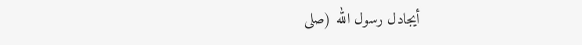أيجادل رسول الله (صلى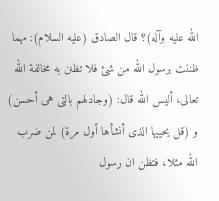الله عليه وآله)؟ قال الصادق (عليه السلام): مهما ظننت برسول الله من شئ فلا تظنن به مخالفة الله تعالى، أليس الله قال: (وجادلهم بالتى هى أحسن) و (قل يحييها الذى أنشأها أول مرة) لمن ضرب الله مثلا، فتظن ان رسول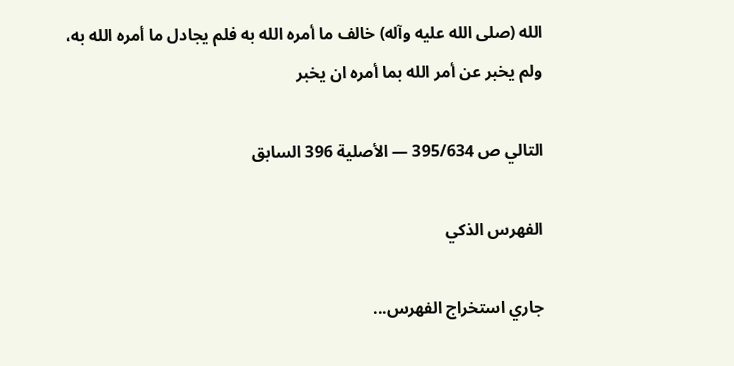الله (صلى الله عليه وآله) خالف ما أمره الله به فلم يجادل ما أمره الله به، ولم يخبر عن أمر الله بما أمره ان يخبر

التالي ص 395/634 — الأصلية 396 السابق

الفهرس الذكي

جاري استخراج الفهرس...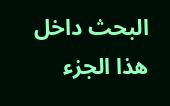البحث داخل هذا الجزء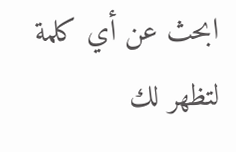ابحث عن أي كلمة لتظهر لك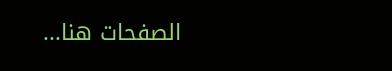الصفحات هنا...